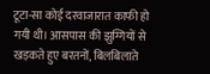टूटा-सा कोई दरवाजारात काफी हो गयी थी। आसपास की झुग्गियों से खड़कते हुए बरतनों, बिलबिलाते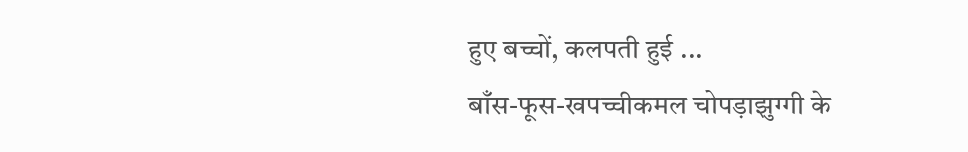हुए बच्चों, कलपती हुई ...
बाँस-फूस-खपच्चीकमल चोपड़ाझुग्गी के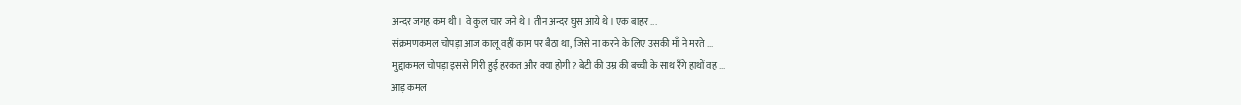अन्दर जगह कम थी। वे कुल चार जने थे। तीन अन्दर घुस आये थे। एक बाहर ...
संक्रमणकमल चोपड़ा आज कालू वहीं काम पर बैठा था, जिसे ना करने के लिए उसकी माँ ने मरते ...
मुद्दाकमल चोपड़ा इससे गिरी हुई हरकत और क्या होगी? बेटी की उम्र की बच्ची के साथ रँगे हाथों वह ...
आड़ कमल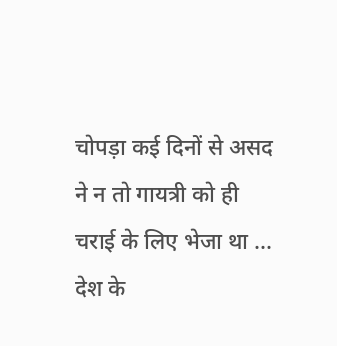चोपड़ा कई दिनों से असद ने न तो गायत्री को ही चराई के लिए भेजा था ...
देश के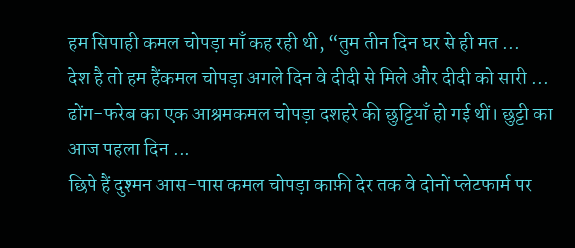हम सिपाही कमल चोपड़ा माँ कह रही थी, “तुम तीन दिन घर से ही मत ...
देश है तो हम हैंकमल चोपड़ा अगले दिन वे दीदी से मिले और दीदी को सारी ...
ढोंग-फरेब का एक आश्रमकमल चोपड़ा दशहरे की छुट्टियाँ हो गई थीं। छुट्टी का आज पहला दिन ...
छिपे हैं दुश्मन आस-पास कमल चोपड़ा काफ़ी देर तक वे दोनों प्लेटफार्म पर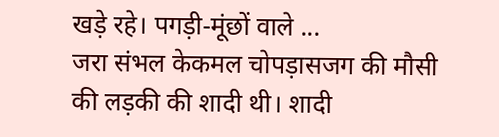खड़े रहे। पगड़ी-मूंछों वाले ...
जरा संभल केकमल चोपड़ासजग की मौसी की लड़की की शादी थी। शादी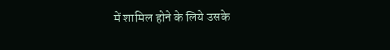में शामिल होने के लिये उसके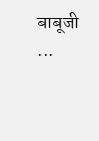बाबूजी ...